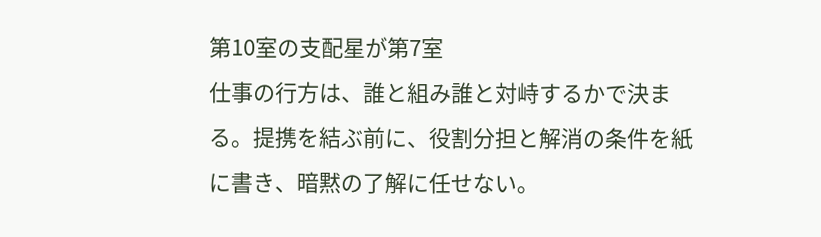第10室の支配星が第7室
仕事の行方は、誰と組み誰と対峙するかで決まる。提携を結ぶ前に、役割分担と解消の条件を紙に書き、暗黙の了解に任せない。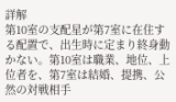詳解
第10室の支配星が第7室に在住する配置で、出生時に定まり終身動かない。第10室は職業、地位、上位者を、第7室は結婚、提携、公然の対戦相手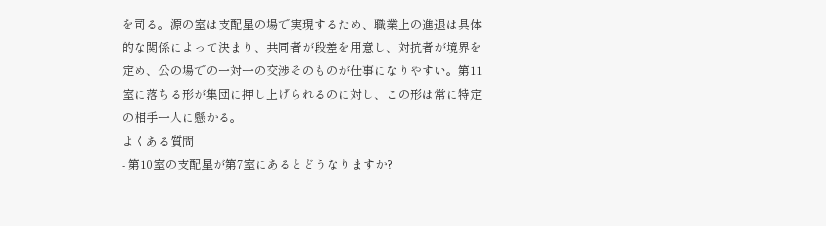を司る。源の室は支配星の場で実現するため、職業上の進退は具体的な関係によって決まり、共同者が段差を用意し、対抗者が境界を定め、公の場での一対一の交渉そのものが仕事になりやすい。第11室に落ちる形が集団に押し上げられるのに対し、この形は常に特定の相手一人に懸かる。
よくある質問
- 第10室の支配星が第7室にあるとどうなりますか?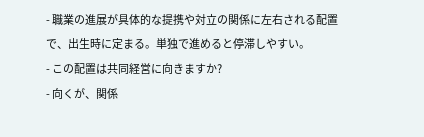- 職業の進展が具体的な提携や対立の関係に左右される配置で、出生時に定まる。単独で進めると停滞しやすい。
- この配置は共同経営に向きますか?
- 向くが、関係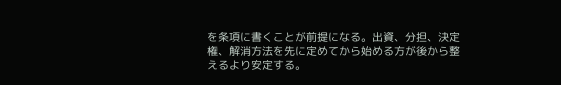を条項に書くことが前提になる。出資、分担、決定権、解消方法を先に定めてから始める方が後から整えるより安定する。